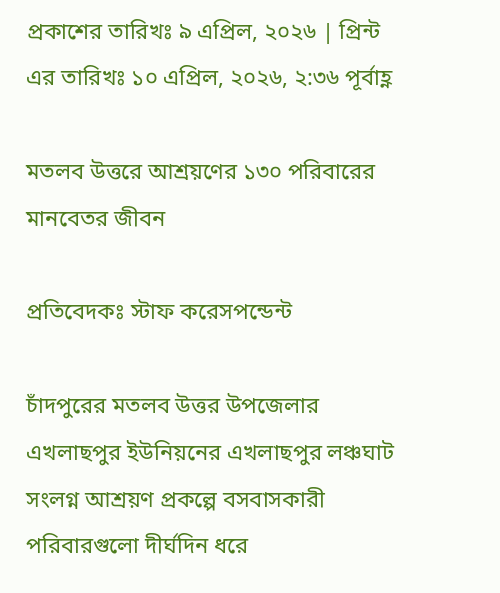প্রকাশের তারিখঃ ৯ এপ্রিল, ২০২৬ | প্রিন্ট এর তারিখঃ ১০ এপ্রিল, ২০২৬, ২:৩৬ পূর্বাহ্ণ

মতলব উত্তরে আশ্রয়ণের ১৩০ পরিবারের মানবেতর জীবন

প্রতিবেদকঃ স্টাফ করেসপন্ডেন্ট

চাঁদপুরের মতলব উত্তর উপজেলার এখলাছপুর ইউনিয়নের এখলাছপুর লঞ্চঘাট সংলগ্ন আশ্রয়ণ প্রকল্পে বসবাসকারী পরিবারগুলো দীর্ঘদিন ধরে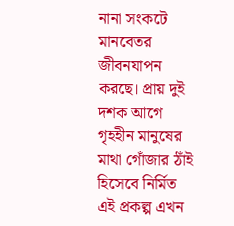নানা সংকটে মানবেতর জীবনযাপন করছে। প্রায় দুই দশক আগে গৃহহীন মানুষের মাথা গোঁজার ঠাঁই হিসেবে নির্মিত এই প্রকল্প এখন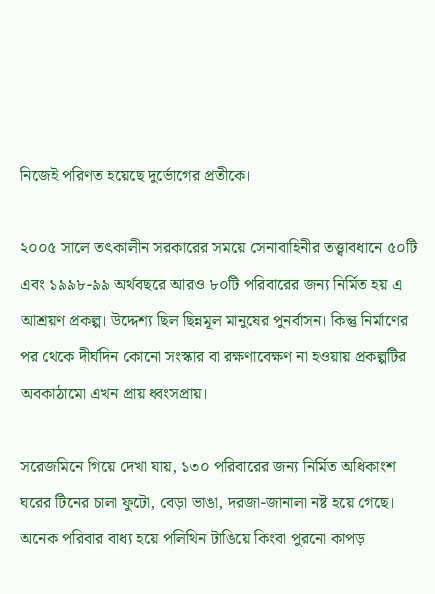নিজেই পরিণত হয়েছে দুর্ভোগের প্রতীকে।

২০০৫ সালে তৎকালীন সরকারের সময়ে সেনাবাহিনীর তত্ত্বাবধানে ৫০টি এবং ১৯৯৮-৯৯ অর্থবছরে আরও ৮০টি পরিবারের জন্য নির্মিত হয় এ আশ্রয়ণ প্রকল্প। উদ্দেশ্য ছিল ছিন্নমূল মানুষের পুনর্বাসন। কিন্তু নির্মাণের পর থেকে দীর্ঘদিন কোনো সংস্কার বা রক্ষণাবেক্ষণ না হওয়ায় প্রকল্পটির অবকাঠামো এখন প্রায় ধ্বংসপ্রায়।

সরেজমিনে গিয়ে দেখা যায়, ১৩০ পরিবারের জন্য নির্মিত অধিকাংশ ঘরের টিনের চালা ফুটো, বেড়া ভাঙা, দরজা-জানালা নষ্ট হয়ে গেছে। অনেক পরিবার বাধ্য হয়ে পলিথিন টাঙিয়ে কিংবা পুরনো কাপড়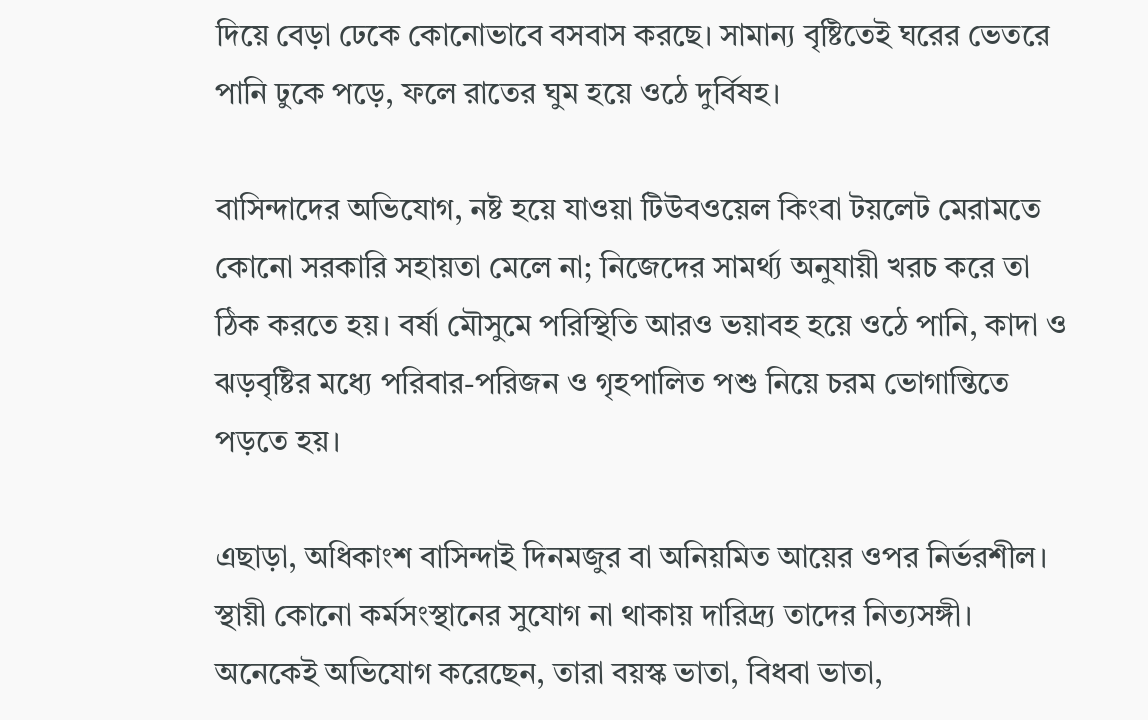দিয়ে বেড়া ঢেকে কোনোভাবে বসবাস করছে। সামান্য বৃষ্টিতেই ঘরের ভেতরে পানি ঢুকে পড়ে, ফলে রাতের ঘুম হয়ে ওঠে দুর্বিষহ।

বাসিন্দাদের অভিযোগ, নষ্ট হয়ে যাওয়া টিউবওয়েল কিংবা টয়লেট মেরামতে কোনো সরকারি সহায়তা মেলে না; নিজেদের সামর্থ্য অনুযায়ী খরচ করে তা ঠিক করতে হয়। বর্ষা মৌসুমে পরিস্থিতি আরও ভয়াবহ হয়ে ওঠে পানি, কাদা ও ঝড়বৃষ্টির মধ্যে পরিবার-পরিজন ও গৃহপালিত পশু নিয়ে চরম ভোগান্তিতে পড়তে হয়।

এছাড়া, অধিকাংশ বাসিন্দাই দিনমজুর বা অনিয়মিত আয়ের ওপর নির্ভরশীল। স্থায়ী কোনো কর্মসংস্থানের সুযোগ না থাকায় দারিদ্র্য তাদের নিত্যসঙ্গী। অনেকেই অভিযোগ করেছেন, তারা বয়স্ক ভাতা, বিধবা ভাতা,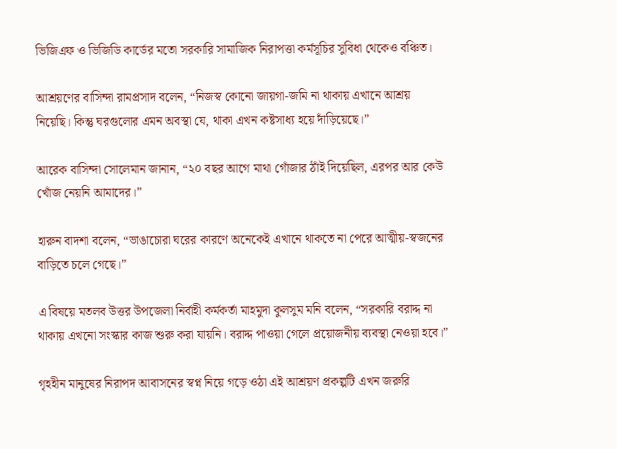ভিজিএফ ও ভিজিডি কার্ডের মতো সরকারি সামাজিক নিরাপত্তা কর্মসূচির সুবিধা থেকেও বঞ্চিত।

আশ্রয়ণের বাসিন্দা রামপ্রসাদ বলেন, “নিজস্ব কোনো জায়গা-জমি না থাকায় এখানে আশ্রয় নিয়েছি। কিন্তু ঘরগুলোর এমন অবস্থা যে, থাকা এখন কষ্টসাধ্য হয়ে দাঁড়িয়েছে।”

আরেক বাসিন্দা সোলেমান জানান, “২০ বছর আগে মাথা গোঁজার ঠাঁই দিয়েছিল, এরপর আর কেউ খোঁজ নেয়নি আমাদের।”

হারুন বাদশা বলেন, “ভাঙাচোরা ঘরের কারণে অনেকেই এখানে থাকতে না পেরে আত্মীয়-স্বজনের বাড়িতে চলে গেছে।”

এ বিষয়ে মতলব উত্তর উপজেলা নির্বাহী কর্মকর্তা মাহমুদা কুলসুম মনি বলেন, “সরকারি বরাদ্দ না থাকায় এখনো সংস্কার কাজ শুরু করা যায়নি। বরাদ্দ পাওয়া গেলে প্রয়োজনীয় ব্যবস্থা নেওয়া হবে।”

গৃহহীন মানুষের নিরাপদ আবাসনের স্বপ্ন নিয়ে গড়ে ওঠা এই আশ্রয়ণ প্রকল্পটি এখন জরুরি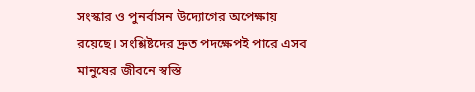সংস্কার ও পুনর্বাসন উদ্যোগের অপেক্ষায় রয়েছে। সংশ্লিষ্টদের দ্রুত পদক্ষেপই পারে এসব মানুষের জীবনে স্বস্তি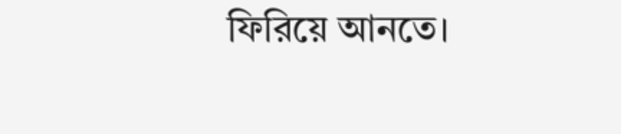ফিরিয়ে আনতে।